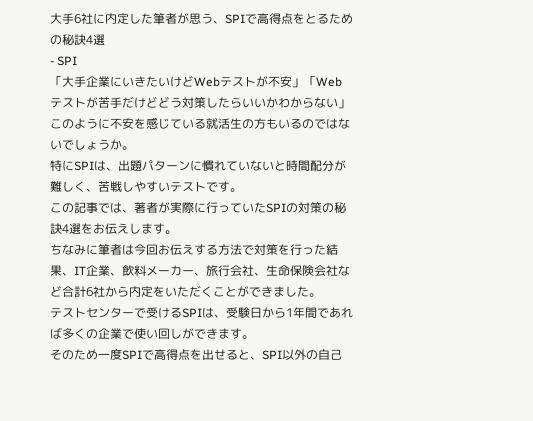大手6社に内定した筆者が思う、SPIで高得点をとるための秘訣4選
- SPI
「大手企業にいきたいけどWebテストが不安」「Webテストが苦手だけどどう対策したらいいかわからない」
このように不安を感じている就活生の方もいるのではないでしょうか。
特にSPIは、出題パターンに慣れていないと時間配分が難しく、苦戦しやすいテストです。
この記事では、著者が実際に行っていたSPIの対策の秘訣4選をお伝えします。
ちなみに筆者は今回お伝えする方法で対策を行った結果、IT企業、飲料メーカー、旅行会社、生命保険会社など合計6社から内定をいただくことができました。
テストセンターで受けるSPIは、受験日から1年間であれば多くの企業で使い回しができます。
そのため一度SPIで高得点を出せると、SPI以外の自己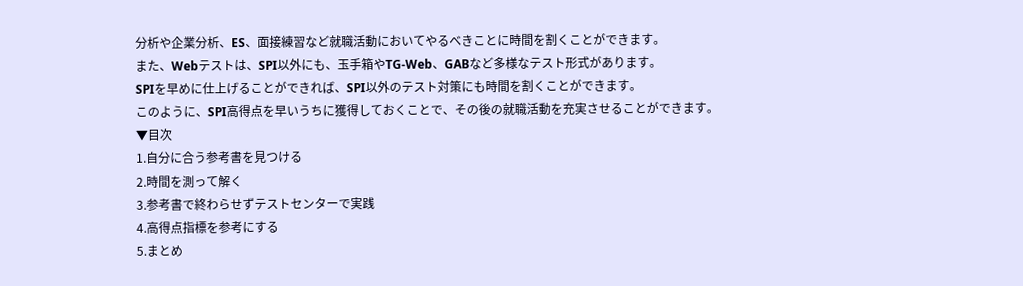分析や企業分析、ES、面接練習など就職活動においてやるべきことに時間を割くことができます。
また、Webテストは、SPI以外にも、玉手箱やTG-Web、GABなど多様なテスト形式があります。
SPIを早めに仕上げることができれば、SPI以外のテスト対策にも時間を割くことができます。
このように、SPI高得点を早いうちに獲得しておくことで、その後の就職活動を充実させることができます。
▼目次
1.自分に合う参考書を見つける
2.時間を測って解く
3.参考書で終わらせずテストセンターで実践
4.高得点指標を参考にする
5.まとめ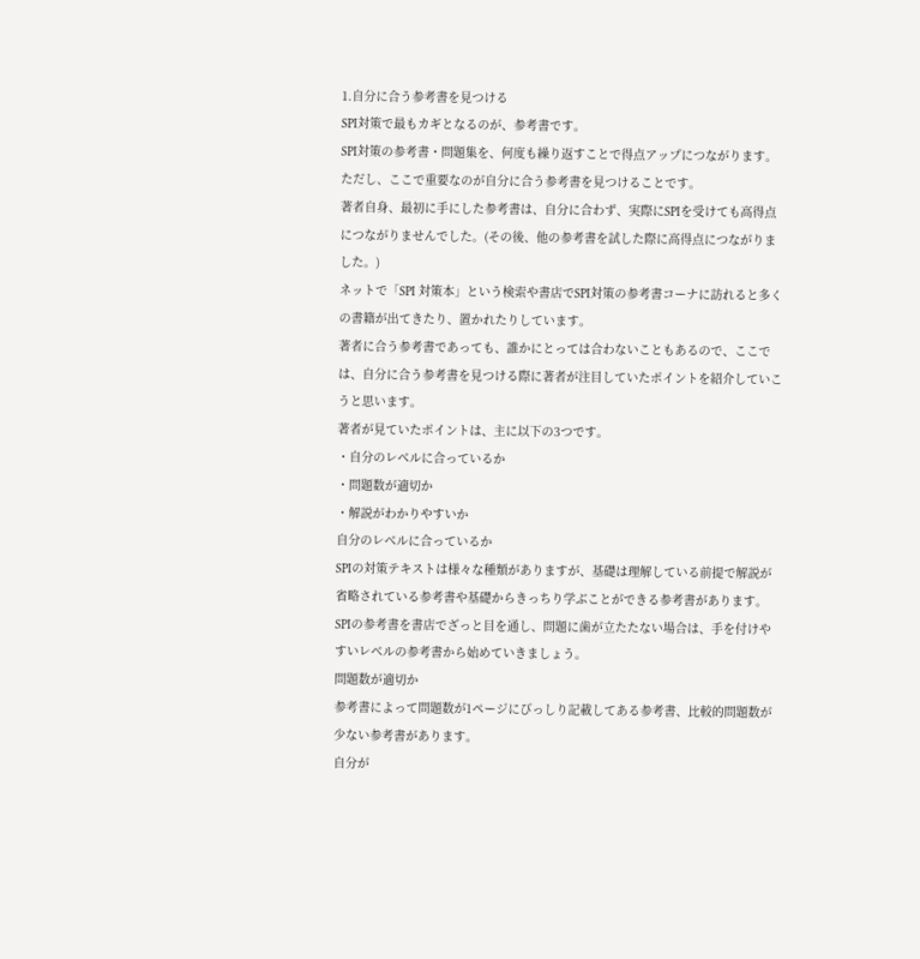1.自分に合う参考書を見つける
SPI対策で最もカギとなるのが、参考書です。
SPI対策の参考書・問題集を、何度も繰り返すことで得点アップにつながります。
ただし、ここで重要なのが自分に合う参考書を見つけることです。
著者自身、最初に手にした参考書は、自分に合わず、実際にSPIを受けても高得点につながりませんでした。(その後、他の参考書を試した際に高得点につながりました。)
ネットで「SPI 対策本」という検索や書店でSPI対策の参考書コーナに訪れると多くの書籍が出てきたり、置かれたりしています。
著者に合う参考書であっても、誰かにとっては合わないこともあるので、ここでは、自分に合う参考書を見つける際に著者が注目していたポイントを紹介していこうと思います。
著者が見ていたポイントは、主に以下の3つです。
・自分のレベルに合っているか
・問題数が適切か
・解説がわかりやすいか
自分のレベルに合っているか
SPIの対策テキストは様々な種類がありますが、基礎は理解している前提で解説が省略されている参考書や基礎からきっちり学ぶことができる参考書があります。
SPIの参考書を書店でざっと目を通し、問題に歯が立たたない場合は、手を付けやすいレベルの参考書から始めていきましょう。
問題数が適切か
参考書によって問題数が1ページにびっしり記載してある参考書、比較的問題数が少ない参考書があります。
自分が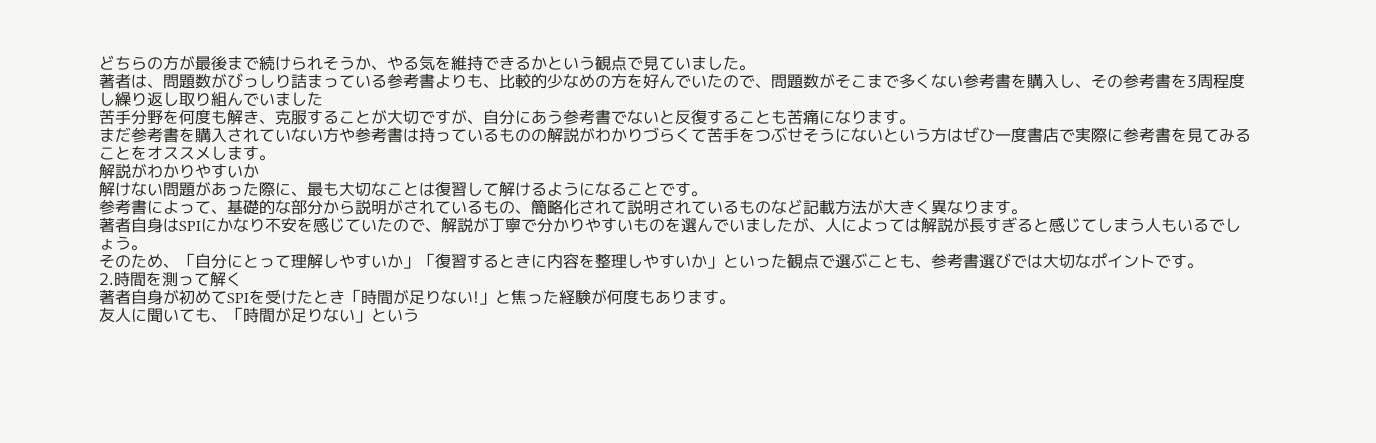どちらの方が最後まで続けられそうか、やる気を維持できるかという観点で見ていました。
著者は、問題数がびっしり詰まっている参考書よりも、比較的少なめの方を好んでいたので、問題数がそこまで多くない参考書を購入し、その参考書を3周程度し繰り返し取り組んでいました
苦手分野を何度も解き、克服することが大切ですが、自分にあう参考書でないと反復することも苦痛になります。
まだ参考書を購入されていない方や参考書は持っているものの解説がわかりづらくて苦手をつぶせそうにないという方はぜひ一度書店で実際に参考書を見てみることをオススメします。
解説がわかりやすいか
解けない問題があった際に、最も大切なことは復習して解けるようになることです。
参考書によって、基礎的な部分から説明がされているもの、簡略化されて説明されているものなど記載方法が大きく異なります。
著者自身はSPIにかなり不安を感じていたので、解説が丁寧で分かりやすいものを選んでいましたが、人によっては解説が長すぎると感じてしまう人もいるでしょう。
そのため、「自分にとって理解しやすいか」「復習するときに内容を整理しやすいか」といった観点で選ぶことも、参考書選びでは大切なポイントです。
2.時間を測って解く
著者自身が初めてSPIを受けたとき「時間が足りない!」と焦った経験が何度もあります。
友人に聞いても、「時間が足りない」という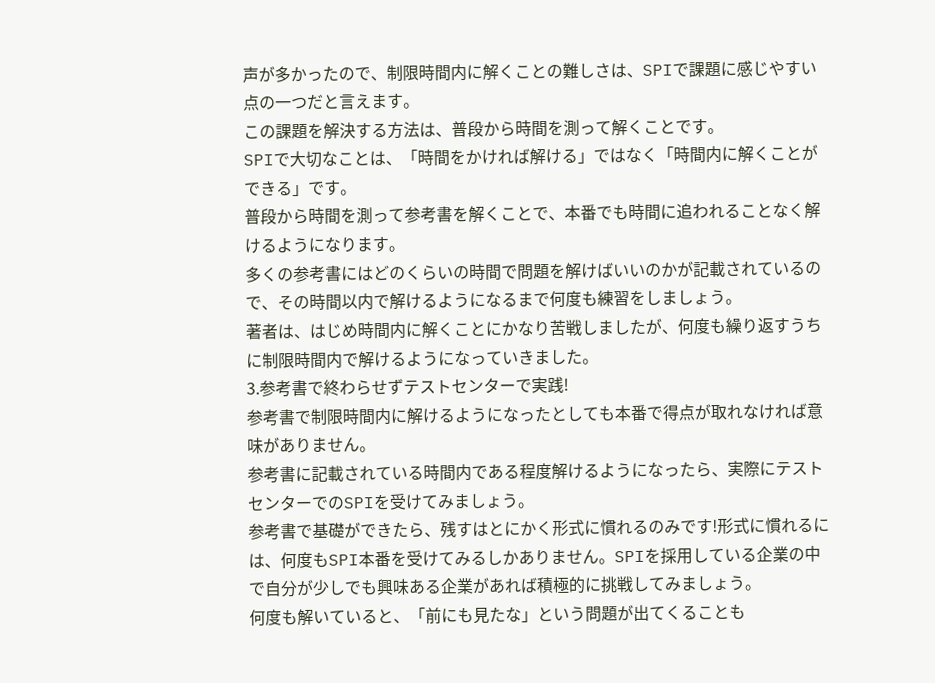声が多かったので、制限時間内に解くことの難しさは、SPIで課題に感じやすい点の一つだと言えます。
この課題を解決する方法は、普段から時間を測って解くことです。
SPIで大切なことは、「時間をかければ解ける」ではなく「時間内に解くことができる」です。
普段から時間を測って参考書を解くことで、本番でも時間に追われることなく解けるようになります。
多くの参考書にはどのくらいの時間で問題を解けばいいのかが記載されているので、その時間以内で解けるようになるまで何度も練習をしましょう。
著者は、はじめ時間内に解くことにかなり苦戦しましたが、何度も繰り返すうちに制限時間内で解けるようになっていきました。
3.参考書で終わらせずテストセンターで実践!
参考書で制限時間内に解けるようになったとしても本番で得点が取れなければ意味がありません。
参考書に記載されている時間内である程度解けるようになったら、実際にテストセンターでのSPIを受けてみましょう。
参考書で基礎ができたら、残すはとにかく形式に慣れるのみです!形式に慣れるには、何度もSPI本番を受けてみるしかありません。SPIを採用している企業の中で自分が少しでも興味ある企業があれば積極的に挑戦してみましょう。
何度も解いていると、「前にも見たな」という問題が出てくることも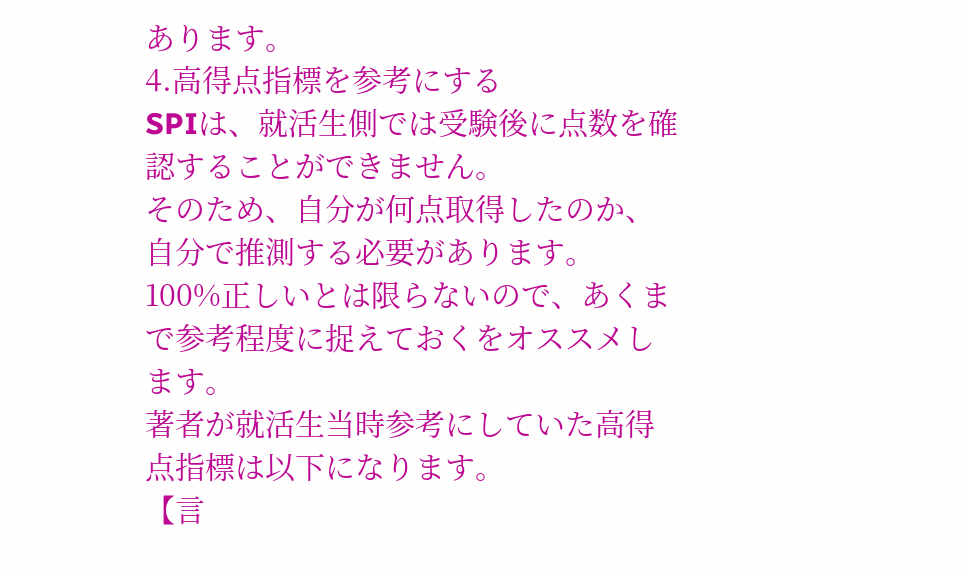あります。
4.高得点指標を参考にする
SPIは、就活生側では受験後に点数を確認することができません。
そのため、自分が何点取得したのか、自分で推測する必要があります。
100%正しいとは限らないので、あくまで参考程度に捉えておくをオススメします。
著者が就活生当時参考にしていた高得点指標は以下になります。
【言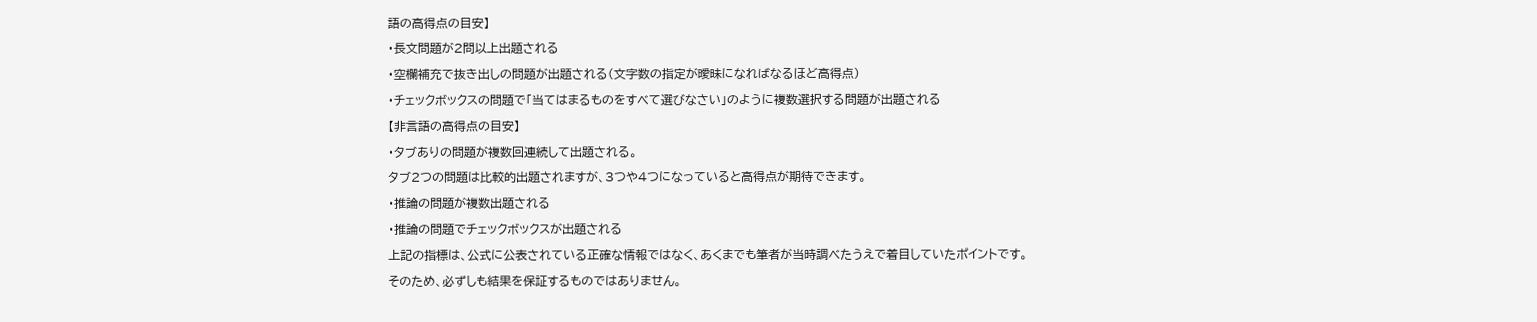語の高得点の目安】
・長文問題が2問以上出題される
・空欄補充で抜き出しの問題が出題される(文字数の指定が曖昧になればなるほど高得点)
・チェックボックスの問題で「当てはまるものをすべて選びなさい」のように複数選択する問題が出題される
【非言語の高得点の目安】
・タブありの問題が複数回連続して出題される。
タブ2つの問題は比較的出題されますが、3つや4つになっていると高得点が期待できます。
・推論の問題が複数出題される
・推論の問題でチェックボックスが出題される
上記の指標は、公式に公表されている正確な情報ではなく、あくまでも筆者が当時調べたうえで着目していたポイントです。
そのため、必ずしも結果を保証するものではありません。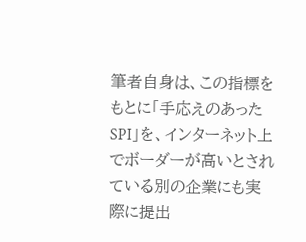筆者自身は、この指標をもとに「手応えのあったSPI」を、インターネット上でボーダーが高いとされている別の企業にも実際に提出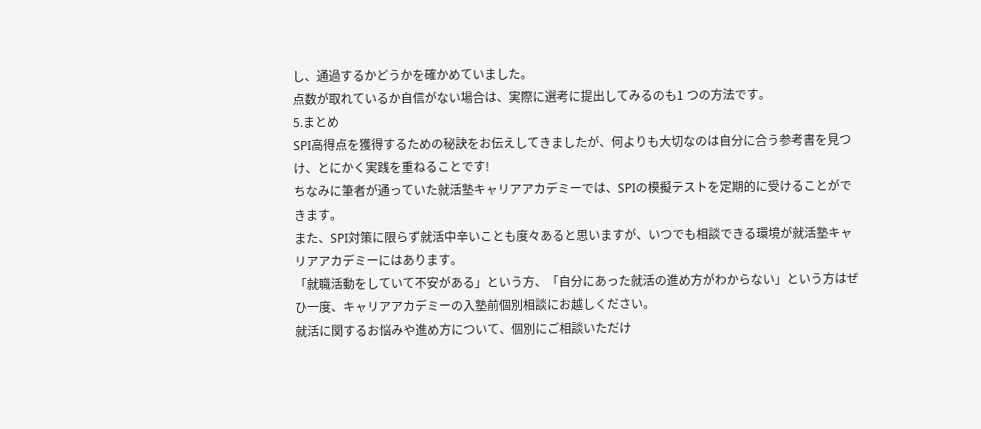し、通過するかどうかを確かめていました。
点数が取れているか自信がない場合は、実際に選考に提出してみるのも1 つの方法です。
5.まとめ
SPI高得点を獲得するための秘訣をお伝えしてきましたが、何よりも大切なのは自分に合う参考書を見つけ、とにかく実践を重ねることです!
ちなみに筆者が通っていた就活塾キャリアアカデミーでは、SPIの模擬テストを定期的に受けることができます。
また、SPI対策に限らず就活中辛いことも度々あると思いますが、いつでも相談できる環境が就活塾キャリアアカデミーにはあります。
「就職活動をしていて不安がある」という方、「自分にあった就活の進め方がわからない」という方はぜひ一度、キャリアアカデミーの入塾前個別相談にお越しください。
就活に関するお悩みや進め方について、個別にご相談いただけ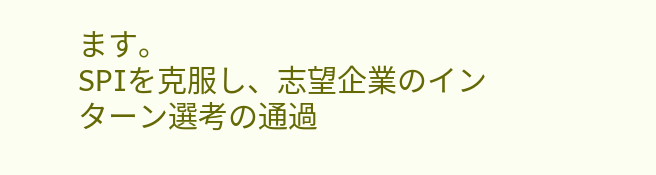ます。
SPIを克服し、志望企業のインターン選考の通過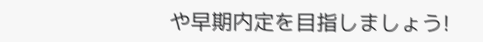や早期内定を目指しましょう!